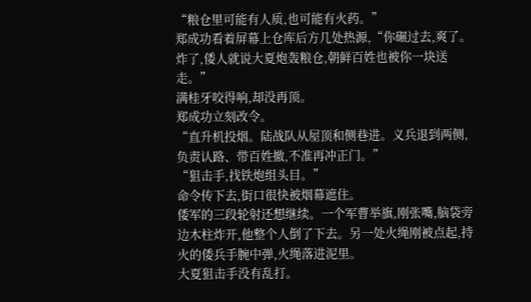“粮仓里可能有人质,也可能有火药。”
郑成功看着屏幕上仓库后方几处热源,“你碾过去,爽了。炸了,倭人就说大夏炮轰粮仓,朝鲜百姓也被你一块送走。”
满桂牙咬得响,却没再顶。
郑成功立刻改令。
“直升机投烟。陆战队从屋顶和侧巷进。义兵退到两侧,负责认路、带百姓撤,不准再冲正门。”
“狙击手,找铁炮组头目。”
命令传下去,街口很快被烟幕遮住。
倭军的三段轮射还想继续。一个军曹举旗,刚张嘴,脑袋旁边木柱炸开,他整个人倒了下去。另一处火绳刚被点起,持火的倭兵手腕中弹,火绳落进泥里。
大夏狙击手没有乱打。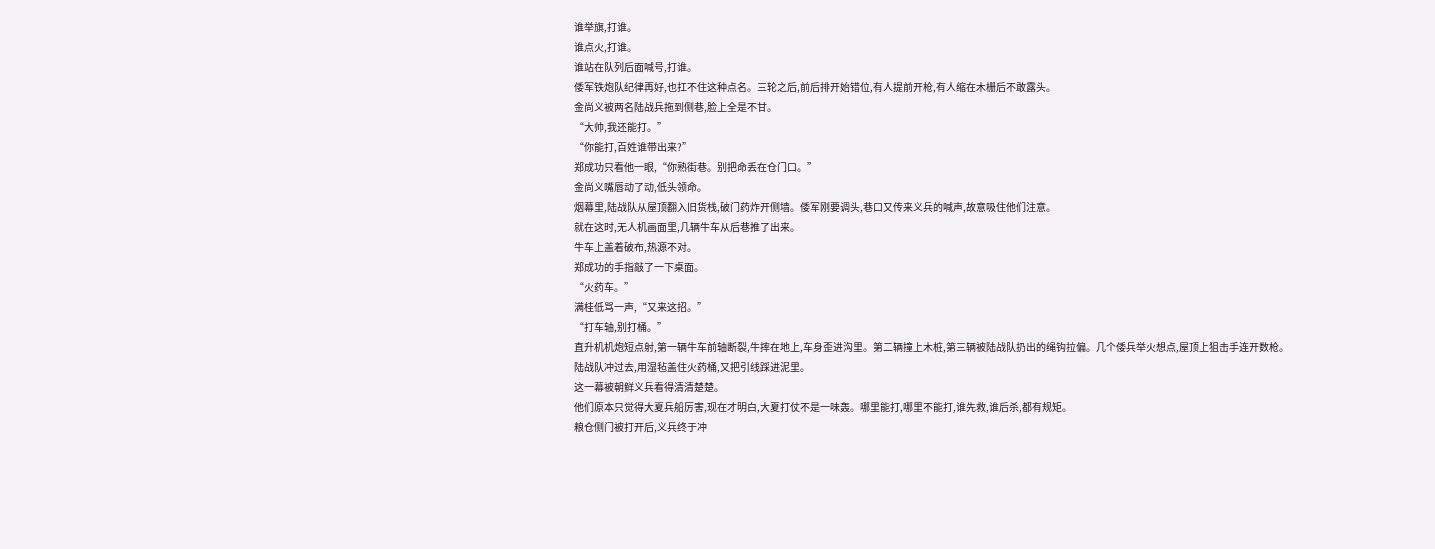谁举旗,打谁。
谁点火,打谁。
谁站在队列后面喊号,打谁。
倭军铁炮队纪律再好,也扛不住这种点名。三轮之后,前后排开始错位,有人提前开枪,有人缩在木栅后不敢露头。
金尚义被两名陆战兵拖到侧巷,脸上全是不甘。
“大帅,我还能打。”
“你能打,百姓谁带出来?”
郑成功只看他一眼,“你熟街巷。别把命丢在仓门口。”
金尚义嘴唇动了动,低头领命。
烟幕里,陆战队从屋顶翻入旧货栈,破门药炸开侧墙。倭军刚要调头,巷口又传来义兵的喊声,故意吸住他们注意。
就在这时,无人机画面里,几辆牛车从后巷推了出来。
牛车上盖着破布,热源不对。
郑成功的手指敲了一下桌面。
“火药车。”
满桂低骂一声,“又来这招。”
“打车轴,别打桶。”
直升机机炮短点射,第一辆牛车前轴断裂,牛摔在地上,车身歪进沟里。第二辆撞上木桩,第三辆被陆战队扔出的绳钩拉偏。几个倭兵举火想点,屋顶上狙击手连开数枪。
陆战队冲过去,用湿毡盖住火药桶,又把引线踩进泥里。
这一幕被朝鲜义兵看得清清楚楚。
他们原本只觉得大夏兵船厉害,现在才明白,大夏打仗不是一味轰。哪里能打,哪里不能打,谁先救,谁后杀,都有规矩。
粮仓侧门被打开后,义兵终于冲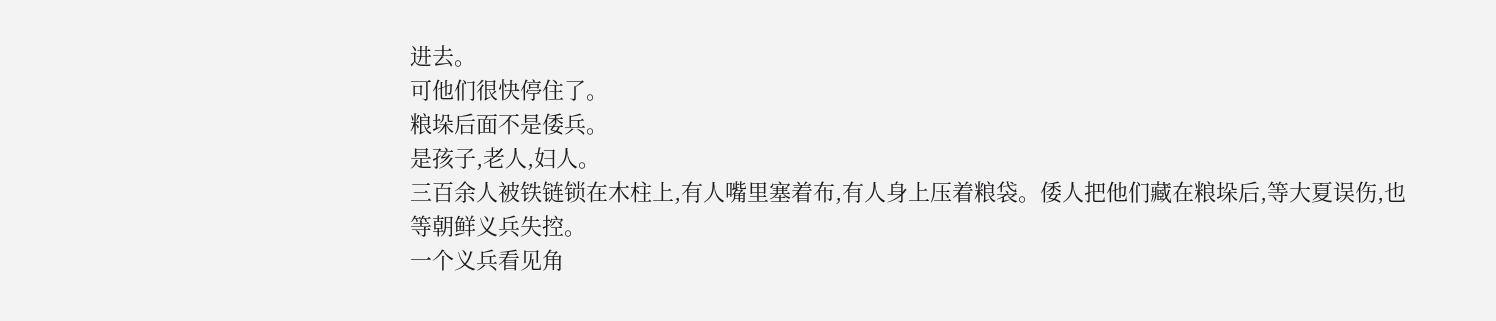进去。
可他们很快停住了。
粮垛后面不是倭兵。
是孩子,老人,妇人。
三百余人被铁链锁在木柱上,有人嘴里塞着布,有人身上压着粮袋。倭人把他们藏在粮垛后,等大夏误伤,也等朝鲜义兵失控。
一个义兵看见角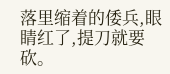落里缩着的倭兵,眼睛红了,提刀就要砍。